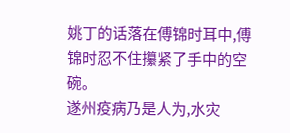姚丁的话落在傅锦时耳中,傅锦时忍不住攥紧了手中的空碗。
遂州疫病乃是人为,水灾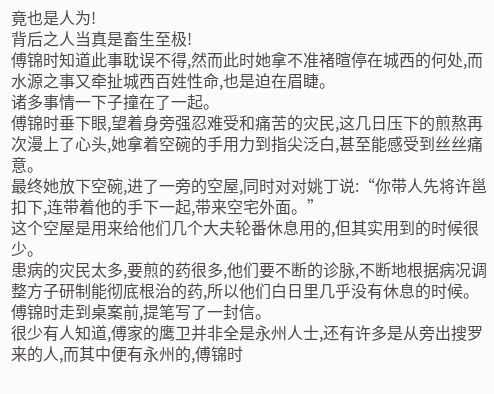竟也是人为!
背后之人当真是畜生至极!
傅锦时知道此事耽误不得,然而此时她拿不准褚暄停在城西的何处,而水源之事又牵扯城西百姓性命,也是迫在眉睫。
诸多事情一下子撞在了一起。
傅锦时垂下眼,望着身旁强忍难受和痛苦的灾民,这几日压下的煎熬再次漫上了心头,她拿着空碗的手用力到指尖泛白,甚至能感受到丝丝痛意。
最终她放下空碗,进了一旁的空屋,同时对对姚丁说:“你带人先将许邕扣下,连带着他的手下一起,带来空宅外面。”
这个空屋是用来给他们几个大夫轮番休息用的,但其实用到的时候很少。
患病的灾民太多,要煎的药很多,他们要不断的诊脉,不断地根据病况调整方子研制能彻底根治的药,所以他们白日里几乎没有休息的时候。
傅锦时走到桌案前,提笔写了一封信。
很少有人知道,傅家的鹰卫并非全是永州人士,还有许多是从旁出搜罗来的人,而其中便有永州的,傅锦时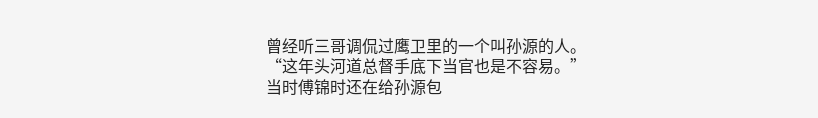曾经听三哥调侃过鹰卫里的一个叫孙源的人。
“这年头河道总督手底下当官也是不容易。”
当时傅锦时还在给孙源包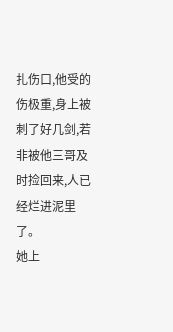扎伤口,他受的伤极重,身上被刺了好几剑,若非被他三哥及时捡回来,人已经烂进泥里了。
她上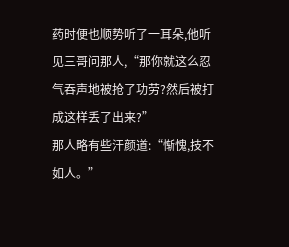药时便也顺势听了一耳朵,他听见三哥问那人,“那你就这么忍气吞声地被抢了功劳?然后被打成这样丢了出来?”
那人略有些汗颜道:“惭愧,技不如人。”